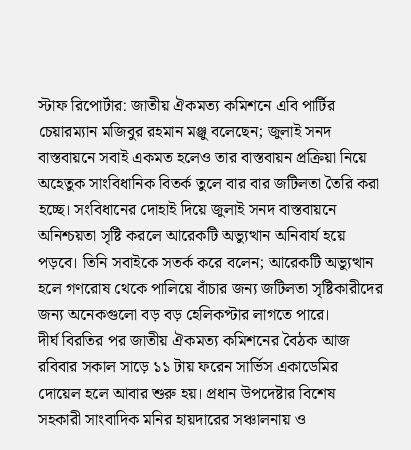স্টাফ রিপোর্টার: জাতীয় ঐকমত্য কমিশনে এবি পার্টির চেয়ারম্যান মজিবুর রহমান মঞ্জু বলেছেন; জুলাই সনদ বাস্তবায়নে সবাই একমত হলেও তার বাস্তবায়ন প্রক্রিয়া নিয়ে অহেতুক সাংবিধানিক বিতর্ক তুলে বার বার জটিলতা তৈরি করা হচ্ছে। সংবিধানের দোহাই দিয়ে জুলাই সনদ বাস্তবায়নে অনিশ্চয়তা সৃষ্টি করলে আরেকটি অভ্যুত্থান অনিবার্য হয়ে পড়বে। তিনি সবাইকে সতর্ক করে বলেন; আরেকটি অভ্যুত্থান হলে গণরোষ থেকে পালিয়ে বাঁচার জন্য জটিলতা সৃষ্টিকারীদের জন্য অনেকগুলো বড় বড় হেলিকপ্টার লাগতে পারে।
দীর্ঘ বিরতির পর জাতীয় ঐকমত্য কমিশনের বৈঠক আজ রবিবার সকাল সাড়ে ১১ টায় ফরেন সার্ভিস একাডেমির দোয়েল হলে আবার শুরু হয়। প্রধান উপদেষ্টার বিশেষ সহকারী সাংবাদিক মনির হায়দারের সঞ্চালনায় ও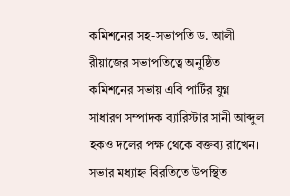কমিশনের সহ-সভাপতি ড. আলী রীয়াজের সভাপতিত্বে অনুষ্ঠিত কমিশনের সভায় এবি পার্টির যুগ্ন সাধারণ সম্পাদক ব্যারিস্টার সানী আব্দুল হকও দলের পক্ষ থেকে বক্তব্য রাখেন।
সভার মধ্যাহ্ন বিরতিতে উপস্থিত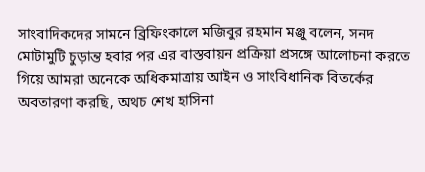সাংবাদিকদের সামনে ব্রিফিংকালে মজিবুর রহমান মঞ্জু বলেন, সনদ মোটামুটি চুড়ান্ত হবার পর এর বাস্তবায়ন প্রক্রিয়া প্রসঙ্গে আলোচনা করতে গিয়ে আমরা অনেকে অধিকমাত্রায় আইন ও সাংবিধানিক বিতর্কের অবতারণা করছি, অথচ শেখ হাসিনা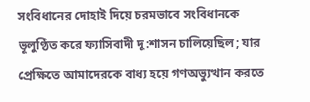সংবিধানের দোহাই দিয়ে চরমভাবে সংবিধানকে ভূলুণ্ঠিত করে ফ্যাসিবাদী দূ:শাসন চালিয়েছিল; যার প্রেক্ষিতে আমাদেরকে বাধ্য হয়ে গণঅভ্যুত্থান করতে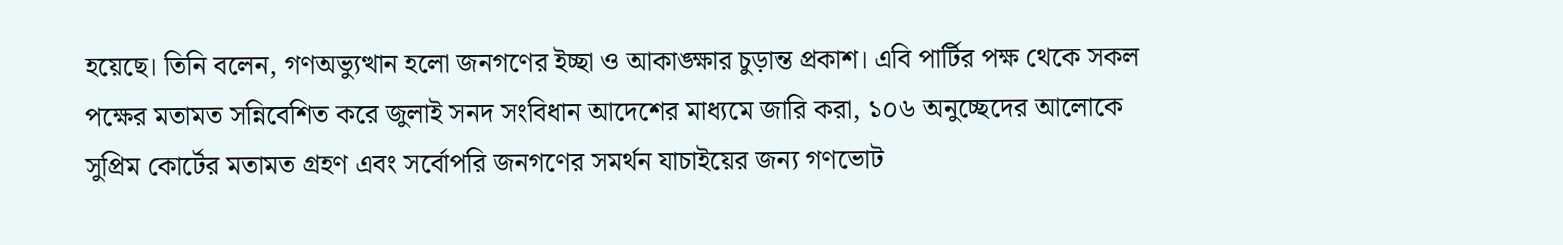হয়েছে। তিনি বলেন, গণঅভ্যুত্থান হলো জনগণের ইচ্ছা ও আকাঙ্ক্ষার চুড়ান্ত প্রকাশ। এবি পার্টির পক্ষ থেকে সকল পক্ষের মতামত সন্নিবেশিত করে জুলাই সনদ সংবিধান আদেশের মাধ্যমে জারি করা, ১০৬ অনুচ্ছেদের আলোকে সুপ্রিম কোর্টের মতামত গ্রহণ এবং সর্বোপরি জনগণের সমর্থন যাচাইয়ের জন্য গণভোট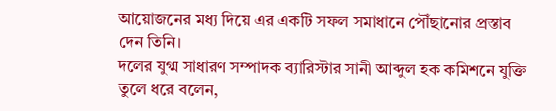আয়োজনের মধ্য দিয়ে এর একটি সফল সমাধানে পৌঁছানোর প্রস্তাব দেন তিনি।
দলের যুগ্ম সাধারণ সম্পাদক ব্যারিস্টার সানী আব্দুল হক কমিশনে যুক্তি তুলে ধরে বলেন,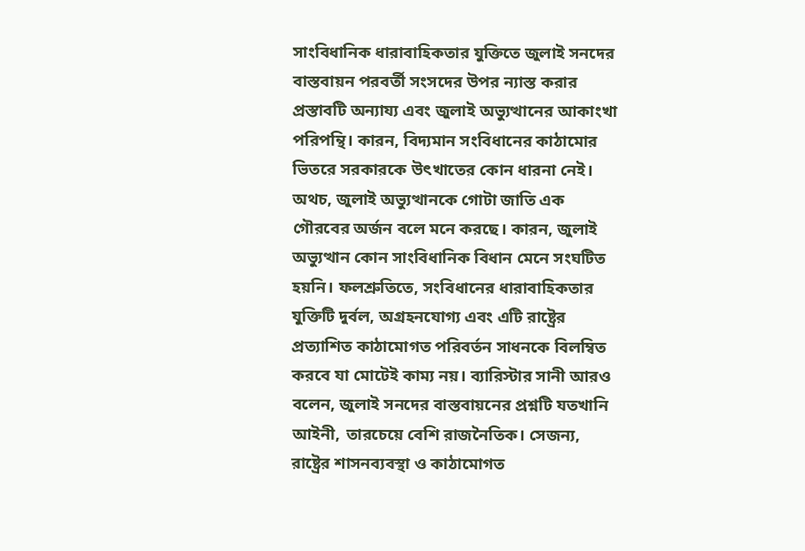সাংবিধানিক ধারাবাহিকতার যুক্তিতে জুলাই সনদের বাস্তবায়ন পরবর্তী সংসদের উপর ন্যাস্ত করার প্রস্তাবটি অন্যায্য এবং জুলাই অভ্যুত্থানের আকাংখা পরিপন্থি। কারন, বিদ্যমান সংবিধানের কাঠামোর ভিতরে সরকারকে উৎখাতের কোন ধারনা নেই। অথচ, জুলাই অভ্যুত্থানকে গোটা জাতি এক গৌরবের অর্জন বলে মনে করছে। কারন, জুলাই অভ্যুত্থান কোন সাংবিধানিক বিধান মেনে সংঘটিত হয়নি। ফলশ্রুতিতে, সংবিধানের ধারাবাহিকতার যুক্তিটি দুর্বল, অগ্রহনযোগ্য এবং এটি রাষ্ট্রের প্রত্যাশিত কাঠামোগত পরিবর্তন সাধনকে বিলম্বিত করবে যা মোটেই কাম্য নয়। ব্যারিস্টার সানী আরও বলেন, জুলাই সনদের বাস্তবায়নের প্রশ্নটি যতখানি আইনী, তারচেয়ে বেশি রাজনৈতিক। সেজন্য, রাষ্ট্রের শাসনব্যবস্থা ও কাঠামোগত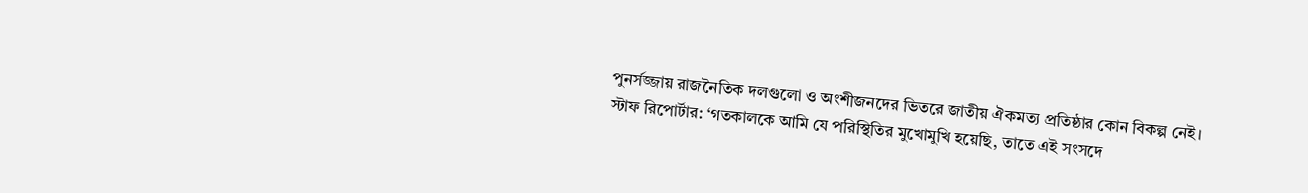পুনর্সজ্জায় রাজনৈতিক দলগুলো ও অংশীজনদের ভিতরে জাতীয় ঐকমত্য প্রতিষ্ঠার কোন বিকল্প নেই।
স্টাফ রিপোর্টার: ‘গতকালকে আমি যে পরিস্থিতির মুখোমুখি হয়েছি, তাতে এই সংসদে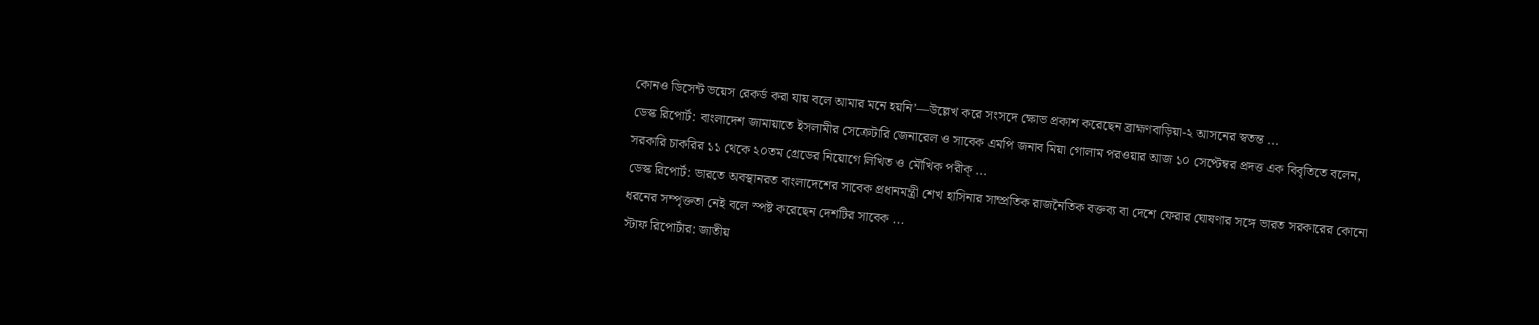কোনও ডিসেন্ট ভয়েস রেকর্ড করা যায় বলে আমার মনে হয়নি’—উল্লেখ করে সংসদে ক্ষোভ প্রকাশ করেছেন ব্রাহ্মণবাড়িয়া-২ আসনের স্বতন্ত ...
ডেস্ক রিপোর্ট: বাংলাদেশ জামায়াতে ইসলামীর সেক্রেটারি জেনারেল ও সাবেক এমপি জনাব মিয়া গোলাম পরওয়ার আজ ১০ সেপ্টেম্বর প্রদত্ত এক বিবৃতিতে বলেন, সরকারি চাকরির ১১ থেকে ২০তম গ্রেডের নিয়োগে লিখিত ও মৌখিক পরীক্ ...
ডেস্ক রিপোর্ট: ভারতে অবস্থানরত বাংলাদেশের সাবেক প্রধানমন্ত্রী শেখ হাসিনার সাম্প্রতিক রাজনৈতিক বক্তব্য বা দেশে ফেরার ঘোষণার সঙ্গে ভারত সরকারের কোনো ধরনের সম্পৃক্ততা নেই বলে স্পষ্ট করেছেন দেশটির সাবেক ...
স্টাফ রিপোর্টার: জাতীয়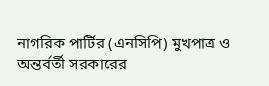নাগরিক পার্টির (এনসিপি) মুখপাত্র ও অন্তর্বর্তী সরকারের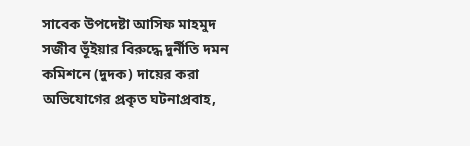সাবেক উপদেষ্টা আসিফ মাহমুদ সজীব ভূঁইয়ার বিরুদ্ধে দুর্নীতি দমন কমিশনে (দুদক) দায়ের করা অভিযোগের প্রকৃত ঘটনাপ্রবাহ,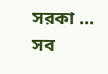সরকা ...
সব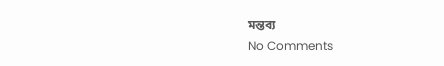মন্তব্য
No Comments